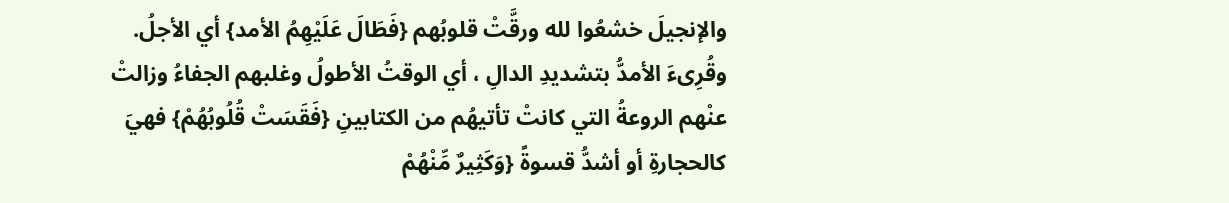والإنجيلَ خشعُوا لله ورقَّتْ قلوبُهم {فَطَالَ عَلَيْهِمُ الأمد} أي الأجلُ. وقُرِىءَ الأمدُّ بتشديدِ الدالِ ، أي الوقتُ الأطولُ وغلبهم الجفاءُ وزالتْ عنْهم الروعةُ التي كانتْ تأتيهُم من الكتابينِ {فَقَسَتْ قُلُوبُهُمْ} فهيَ كالحجارةِ أو أشدُّ قسوةً {وَكَثِيرٌ مِّنْهُمْ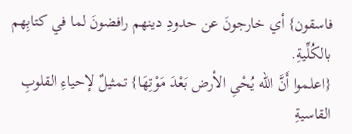فاسقون} أي خارجونَ عن حدودِ دينهم رافضونَ لما في كتابِهم بالكُلِّيةِ.
{اعلموا أَنَّ الله يُحْىِ الأرض بَعْدَ مَوْتِهَا} تمثيلٌ لإحياءِ القلوبِ القاسيةِ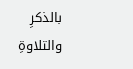بالذكرِ والتلاوةِ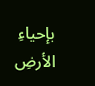بإحياءِ الأرضِ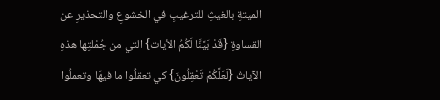الميتةِ بالغيثِ للترغيبِ في الخشوعِ والتحذيرِ عن القساوةِ {قَدْ بَيَّنَّا لَكُمُ الأيات} التي من جُمْلتِها هذهِ الآياتُ {لَعَلَّكُمْ تَعْقِلُونَ} كي تعقلُوا ما فيهَا وتعملُوا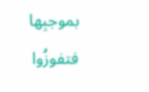بموجبِها فتفوزُوا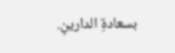بسعادةِ الدارينِ.